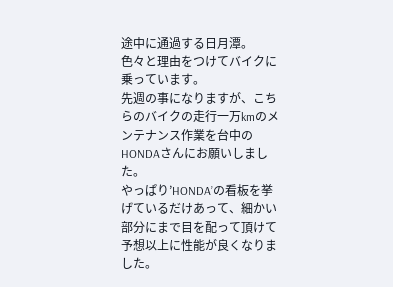途中に通過する日月潭。
色々と理由をつけてバイクに乗っています。
先週の事になりますが、こちらのバイクの走行一万kmのメンテナンス作業を台中のHONDAさんにお願いしました。
やっぱり’HONDA’の看板を挙げているだけあって、細かい部分にまで目を配って頂けて予想以上に性能が良くなりました。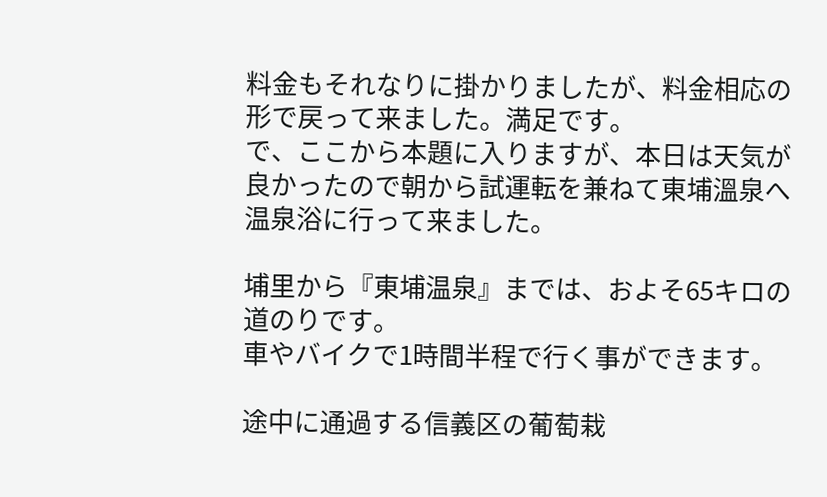料金もそれなりに掛かりましたが、料金相応の形で戻って来ました。満足です。
で、ここから本題に入りますが、本日は天気が良かったので朝から試運転を兼ねて東埔溫泉へ温泉浴に行って来ました。

埔里から『東埔温泉』までは、およそ65キロの道のりです。
車やバイクで1時間半程で行く事ができます。

途中に通過する信義区の葡萄栽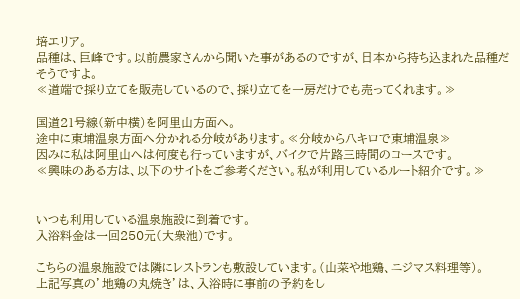培エリア。
品種は、巨峰です。以前農家さんから聞いた事があるのですが、日本から持ち込まれた品種だそうですよ。
≪道端で採り立てを販売しているので、採り立てを一房だけでも売ってくれます。≫

国道21号線(新中横)を阿里山方面へ。
途中に東埔温泉方面へ分かれる分岐があります。≪分岐から八キロで東埔温泉≫
因みに私は阿里山へは何度も行っていますが、バイクで片路三時間のコースです。
≪興味のある方は、以下のサイトをご参考ください。私が利用しているルート紹介です。≫


いつも利用している温泉施設に到着です。
入浴料金は一回250元(大衆池)です。

こちらの温泉施設では隣にレストランも敷設しています。(山菜や地鶏、ニジマス料理等)。
上記写真の’地鶏の丸焼き’は、入浴時に事前の予約をし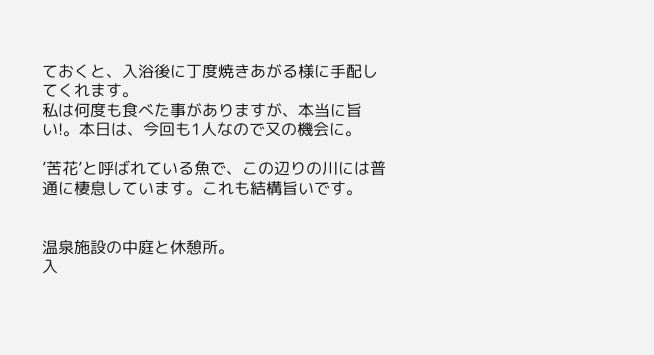ておくと、入浴後に丁度焼きあがる様に手配してくれます。
私は何度も食べた事がありますが、本当に旨い!。本日は、今回も1人なので又の機会に。

’苦花’と呼ばれている魚で、この辺りの川には普通に棲息しています。これも結構旨いです。


温泉施設の中庭と休憩所。
入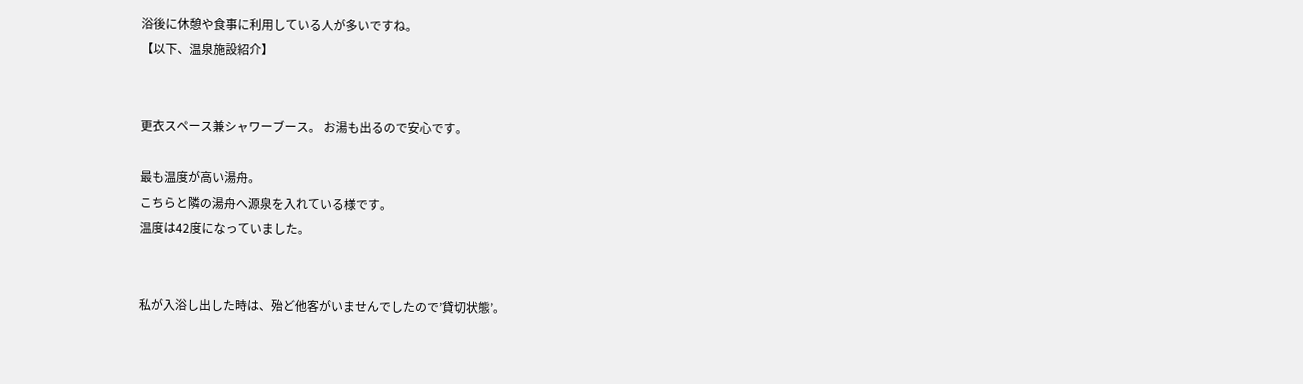浴後に休憩や食事に利用している人が多いですね。
【以下、温泉施設紹介】


更衣スペース兼シャワーブース。 お湯も出るので安心です。

最も温度が高い湯舟。
こちらと隣の湯舟へ源泉を入れている様です。
温度は42度になっていました。


私が入浴し出した時は、殆ど他客がいませんでしたので’貸切状態’。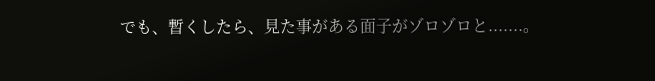でも、暫くしたら、見た事がある面子がゾロゾロと.......。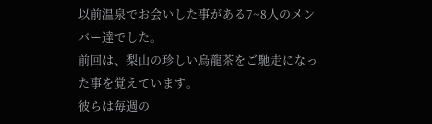以前温泉でお会いした事がある7~8人のメンバー達でした。
前回は、梨山の珍しい烏龍茶をご馳走になった事を覚えています。
彼らは毎週の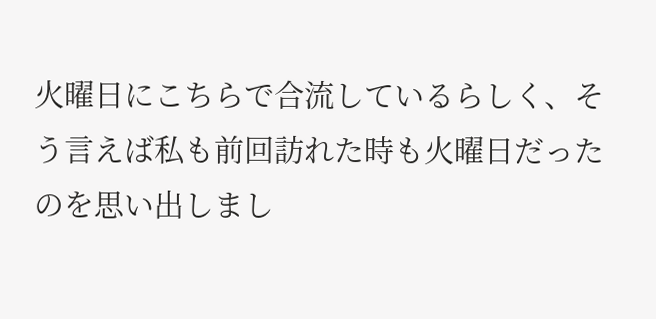火曜日にこちらで合流しているらしく、そう言えば私も前回訪れた時も火曜日だったのを思い出しまし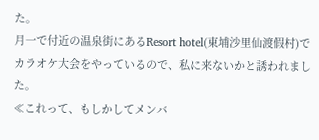た。
月一で付近の温泉街にあるResort hotel(東埔沙里仙渡假村)でカラオケ大会をやっているので、私に来ないかと誘われました。
≪これって、もしかしてメンバ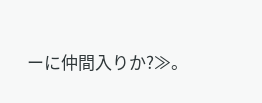ーに仲間入りか?≫。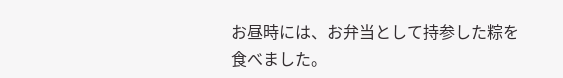お昼時には、お弁当として持参した粽を食べました。